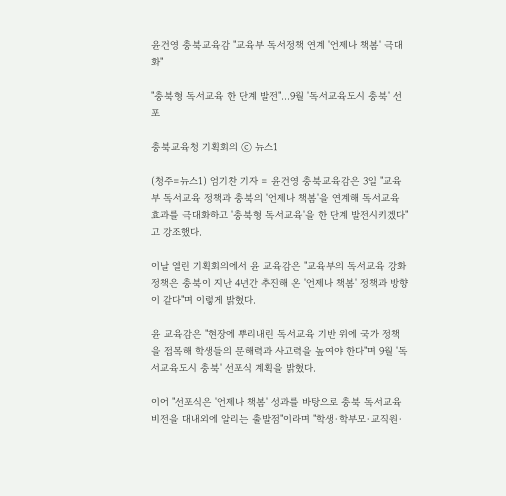윤건영 충북교육감 "교육부 독서정책 연계 '언제나 책봄' 극대화"

"충북형 독서교육 한 단계 발전"…9월 '독서교육도시 충북' 선포

충북교육청 기획회의 ⓒ 뉴스1

(청주=뉴스1) 엄기찬 기자 = 윤건영 충북교육감은 3일 "교육부 독서교육 정책과 충북의 '언제나 책봄'을 연계해 독서교육 효과를 극대화하고 '충북형 독서교육'을 한 단계 발전시키겠다"고 강조했다.

이날 열린 기획회의에서 윤 교육감은 "교육부의 독서교육 강화 정책은 충북이 지난 4년간 추진해 온 '언제나 책봄' 정책과 방향이 같다"며 이렇게 밝혔다.

윤 교육감은 "현장에 뿌리내린 독서교육 기반 위에 국가 정책을 접목해 학생들의 문해력과 사고력을 높여야 한다"며 9월 '독서교육도시 충북' 선포식 계획을 밝혔다.

이어 "선포식은 '언제나 책봄' 성과를 바탕으로 충북 독서교육 비전을 대내외에 알리는 출발점"이라며 "학생·학부모·교직원·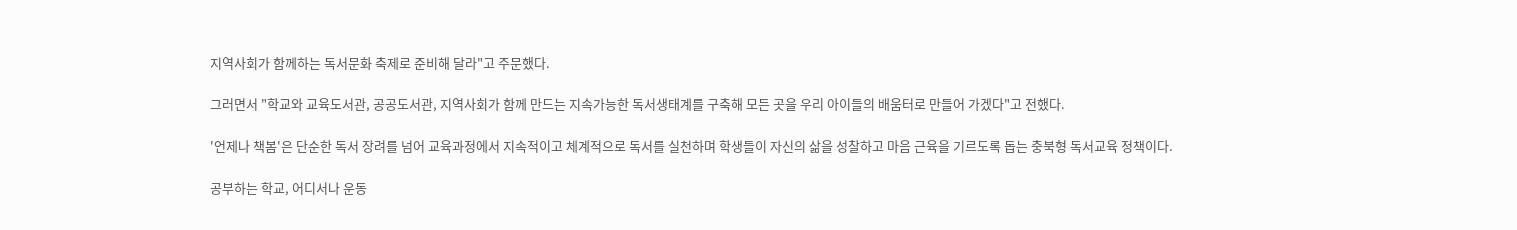지역사회가 함께하는 독서문화 축제로 준비해 달라"고 주문했다.

그러면서 "학교와 교육도서관, 공공도서관, 지역사회가 함께 만드는 지속가능한 독서생태계를 구축해 모든 곳을 우리 아이들의 배움터로 만들어 가겠다"고 전했다.

'언제나 책봄'은 단순한 독서 장려를 넘어 교육과정에서 지속적이고 체계적으로 독서를 실천하며 학생들이 자신의 삶을 성찰하고 마음 근육을 기르도록 돕는 충북형 독서교육 정책이다.

공부하는 학교, 어디서나 운동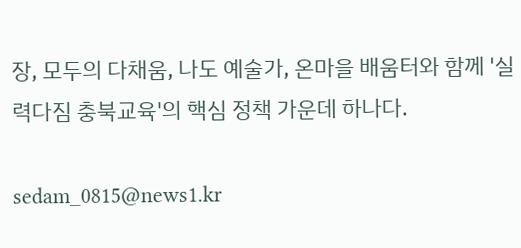장, 모두의 다채움, 나도 예술가, 온마을 배움터와 함께 '실력다짐 충북교육'의 핵심 정책 가운데 하나다.

sedam_0815@news1.kr